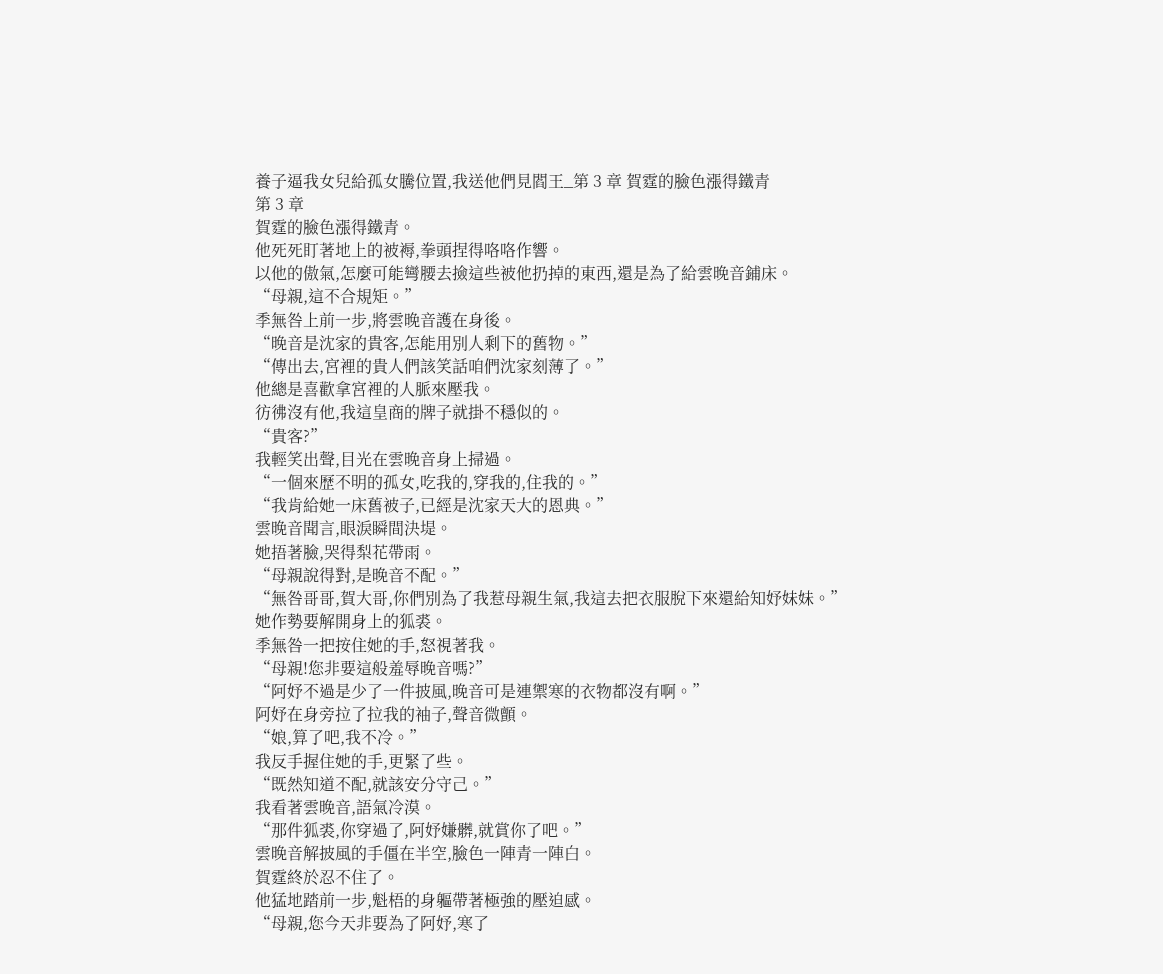養子逼我女兒給孤女騰位置,我送他們見閻王_第 3 章 賀霆的臉色漲得鐵青
第 3 章
賀霆的臉色漲得鐵青。
他死死盯著地上的被褥,拳頭捏得咯咯作響。
以他的傲氣,怎麼可能彎腰去撿這些被他扔掉的東西,還是為了給雲晚音鋪床。
“母親,這不合規矩。”
季無咎上前一步,將雲晚音護在身後。
“晚音是沈家的貴客,怎能用別人剩下的舊物。”
“傳出去,宮裡的貴人們該笑話咱們沈家刻薄了。”
他總是喜歡拿宮裡的人脈來壓我。
彷彿沒有他,我這皇商的牌子就掛不穩似的。
“貴客?”
我輕笑出聲,目光在雲晚音身上掃過。
“一個來歷不明的孤女,吃我的,穿我的,住我的。”
“我肯給她一床舊被子,已經是沈家天大的恩典。”
雲晚音聞言,眼淚瞬間決堤。
她捂著臉,哭得梨花帶雨。
“母親說得對,是晚音不配。”
“無咎哥哥,賀大哥,你們別為了我惹母親生氣,我這去把衣服脫下來還給知妤妹妹。”
她作勢要解開身上的狐裘。
季無咎一把按住她的手,怒視著我。
“母親!您非要這般羞辱晚音嗎?”
“阿妤不過是少了一件披風,晚音可是連禦寒的衣物都沒有啊。”
阿妤在身旁拉了拉我的袖子,聲音微顫。
“娘,算了吧,我不冷。”
我反手握住她的手,更緊了些。
“既然知道不配,就該安分守己。”
我看著雲晚音,語氣冷漠。
“那件狐裘,你穿過了,阿妤嫌髒,就賞你了吧。”
雲晚音解披風的手僵在半空,臉色一陣青一陣白。
賀霆終於忍不住了。
他猛地踏前一步,魁梧的身軀帶著極強的壓迫感。
“母親,您今天非要為了阿妤,寒了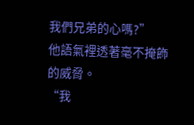我們兄弟的心嗎?”
他語氣裡透著毫不掩飾的威脅。
“我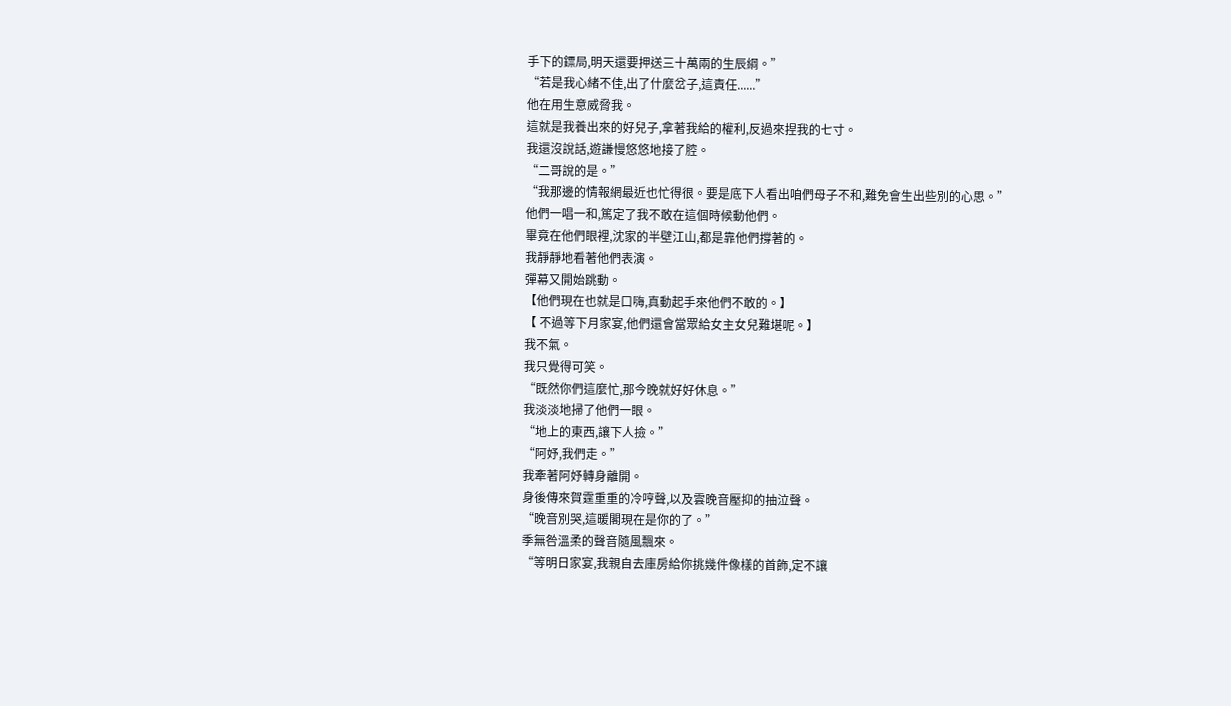手下的鏢局,明天還要押送三十萬兩的生辰綱。”
“若是我心緒不佳,出了什麼岔子,這責任......”
他在用生意威脅我。
這就是我養出來的好兒子,拿著我給的權利,反過來捏我的七寸。
我還沒說話,遊謙慢悠悠地接了腔。
“二哥說的是。”
“我那邊的情報網最近也忙得很。要是底下人看出咱們母子不和,難免會生出些別的心思。”
他們一唱一和,篤定了我不敢在這個時候動他們。
畢竟在他們眼裡,沈家的半壁江山,都是靠他們撐著的。
我靜靜地看著他們表演。
彈幕又開始跳動。
【他們現在也就是口嗨,真動起手來他們不敢的。】
【 不過等下月家宴,他們還會當眾給女主女兒難堪呢。】
我不氣。
我只覺得可笑。
“既然你們這麼忙,那今晚就好好休息。”
我淡淡地掃了他們一眼。
“地上的東西,讓下人撿。”
“阿妤,我們走。”
我牽著阿妤轉身離開。
身後傳來賀霆重重的冷哼聲,以及雲晚音壓抑的抽泣聲。
“晚音別哭,這暖閣現在是你的了。”
季無咎溫柔的聲音隨風飄來。
“等明日家宴,我親自去庫房給你挑幾件像樣的首飾,定不讓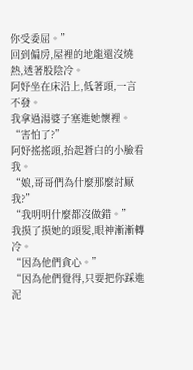你受委屈。”
回到偏房,屋裡的地龍還沒燒熱,透著股陰冷。
阿妤坐在床沿上,低著頭,一言不發。
我拿過湯婆子塞進她懷裡。
“害怕了?”
阿妤搖搖頭,抬起蒼白的小臉看我。
“娘,哥哥們為什麼那麼討厭我?”
“我明明什麼都沒做錯。”
我摸了摸她的頭髮,眼神漸漸轉冷。
“因為他們貪心。”
“因為他們覺得,只要把你踩進泥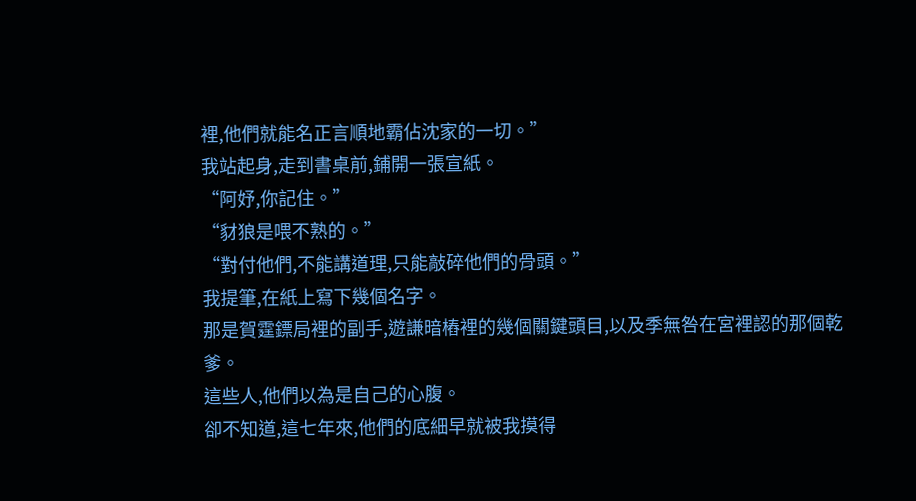裡,他們就能名正言順地霸佔沈家的一切。”
我站起身,走到書桌前,鋪開一張宣紙。
“阿妤,你記住。”
“豺狼是喂不熟的。”
“對付他們,不能講道理,只能敲碎他們的骨頭。”
我提筆,在紙上寫下幾個名字。
那是賀霆鏢局裡的副手,遊謙暗樁裡的幾個關鍵頭目,以及季無咎在宮裡認的那個乾爹。
這些人,他們以為是自己的心腹。
卻不知道,這七年來,他們的底細早就被我摸得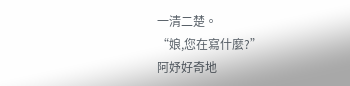一清二楚。
“娘,您在寫什麼?”
阿妤好奇地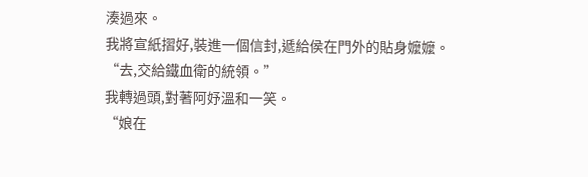湊過來。
我將宣紙摺好,裝進一個信封,遞給侯在門外的貼身嬤嬤。
“去,交給鐵血衛的統領。”
我轉過頭,對著阿妤溫和一笑。
“娘在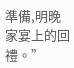準備,明晚家宴上的回禮。”